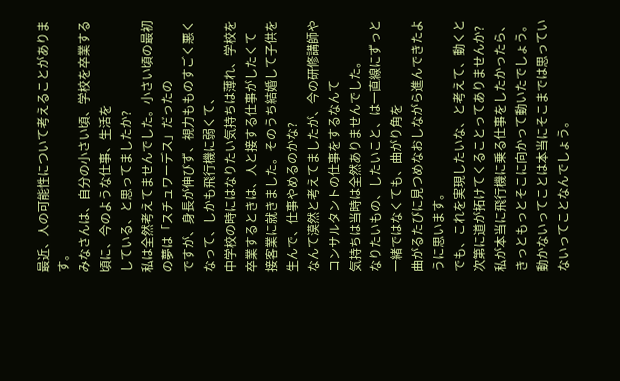最近、人の可能性について考えることがあります。
みなさんは、自分の小さい頃、学校を卒業する頃に、今のような仕事、生活を
している、と思ってましたか?
私は全然考えてませんでした。小さい頃の最初の夢は「スチュワーデス」だったの
ですが、身長が伸びず、視力もものすごく悪くなって、しかも飛行機に弱くて、
中学校の時にはなりたい気持ちは薄れ、学校を卒業するときは、人と接する仕事がしたくて
接客業に就きました。そのうち結婚して子供を生んで、仕事やめるのかな?
なんて漠然と考えてましたが、今の研修講師やコンサルタントの仕事をするなんて
気持ちは当時は全然ありませんでした。
なりたいもの、したいこと、は一直線にずっと一緒ではなくても、曲がり角を
曲がるたびに見つめなおしながら進んできたように思います。
でも、これを実現したいな、と考えて、動くと次第に道が拓けてくることってありませんか?
私が本当に飛行機に乗る仕事をしたかったら、きっともっとそこに向かって動いたでしょう。
動かないってことは本当にそこまでは思っていないってことなんでしょう。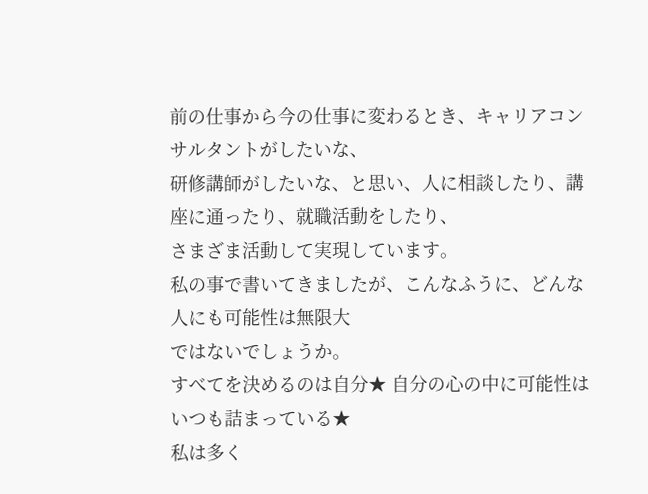前の仕事から今の仕事に変わるとき、キャリアコンサルタントがしたいな、
研修講師がしたいな、と思い、人に相談したり、講座に通ったり、就職活動をしたり、
さまざま活動して実現しています。
私の事で書いてきましたが、こんなふうに、どんな人にも可能性は無限大
ではないでしょうか。
すべてを決めるのは自分★ 自分の心の中に可能性はいつも詰まっている★
私は多く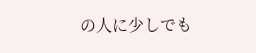の人に少しでも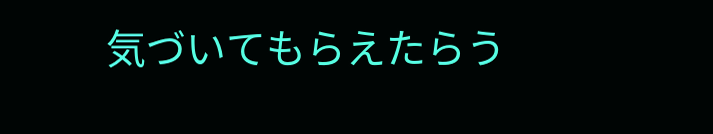気づいてもらえたらう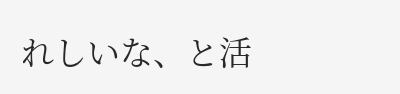れしいな、と活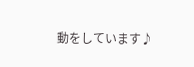動をしています♪